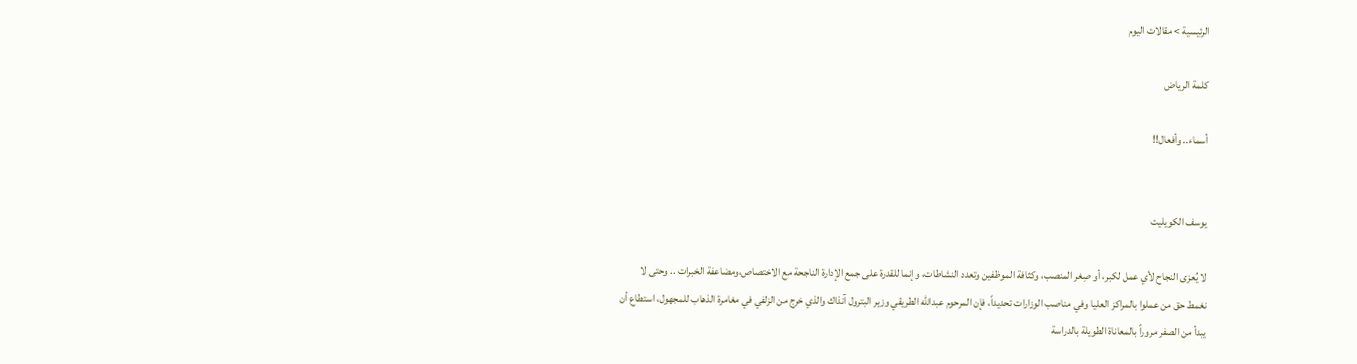الرئيسية > مقالات اليوم

كلمة الرياض

أسماء.. وأفعال!!


يوسف الكويليت

لا يُعزى النجاح لأي عمل لكبر، أو صِغر المنصب، وكثافة الموظفين وتعدد النشاطات، وإنما للقدرة على جمع الإدارة الناجحة مع الاختصاص،ومضاعفة الخبرات .. وحتى لا نغمط حق من عملوا بالمراكز العليا وفي مناصب الوزارات تحديداً، فإن المرحوم عبدالله الطريقي وزير البترول آنذاك والذي خرج من الزلفي في مغامرة الذهاب للمجهول، استطاع أن يبدأ من الصفر مروراً بالمعاناة الطويلة بالدراسة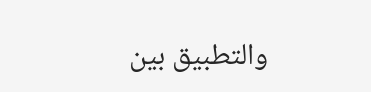والتطبيق بين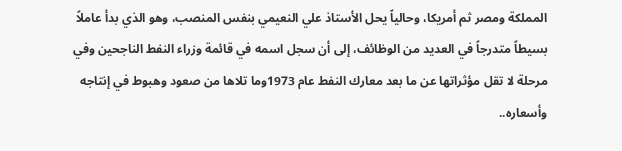المملكة ومصر ثم أمريكا، وحالياً يحل الأستاذ علي النعيمي بنفس المنصب، وهو الذي بدأ عاملاً بسيطاً متدرجاً في العديد من الوظائف، إلى أن سجل اسمه في قائمة وزراء النفط الناجحين وفي مرحلة لا تقل مؤثراتها عن ما بعد معارك النفط عام 1973وما تلاها من صعود وهبوط في إنتاجه وأسعاره..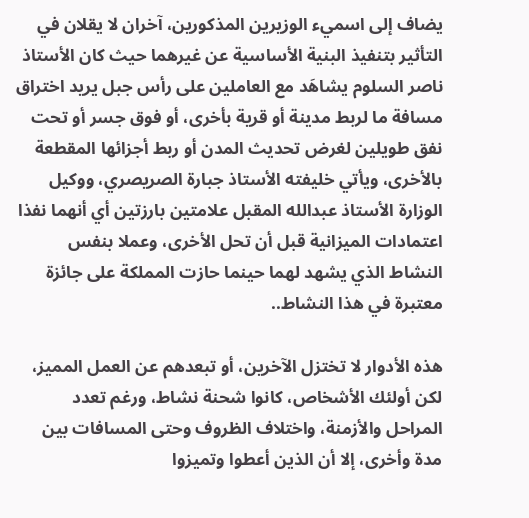يضاف إلى اسميء الوزيرين المذكورين، آخران لا يقلان في التأثير بتنفيذ البنية الأساسية عن غيرهما حيث كان الأستاذ ناصر السلوم يشاهَد مع العاملين على رأس جبل يريد اختراق مسافة ما لربط مدينة أو قرية بأخرى، أو فوق جسر أو تحت نفق طويلين لغرض تحديث المدن أو ربط أجزائها المقطعة بالأخرى، ويأتي خليفته الأستاذ جبارة الصريصري، ووكيل الوزارة الأستاذ عبدالله المقبل علامتين بارزتين أي أنهما نفذا اعتمادات الميزانية قبل أن تحل الأخرى، وعملا بنفس النشاط الذي يشهد لهما حينما حازت المملكة على جائزة معتبرة في هذا النشاط..

هذه الأدوار لا تختزل الآخرين، أو تبعدهم عن العمل المميز، لكن أولئك الأشخاص، كانوا شحنة نشاط، ورغم تعدد المراحل والأزمنة، واختلاف الظروف وحتى المسافات بين مدة وأخرى، إلا أن الذين أعطوا وتميزوا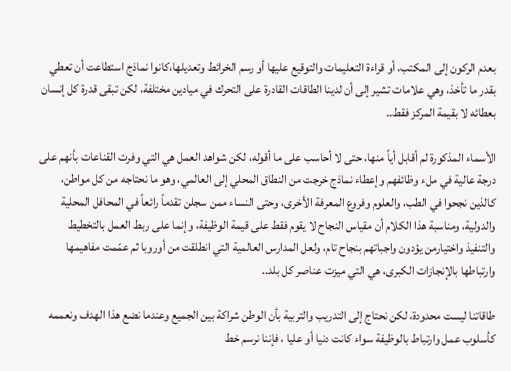بعدم الركون إلى المكتب، أو قراءة التعليمات والتوقيع عليها أو رسم الخرائط وتعديلها،كانوا نماذج استطاعت أن تعطي بقدر ما تأخذ، وهي علامات تشير إلى أن لدينا الطاقات القادرة على التحرك في ميادين مختلفة، لكن تبقى قدرة كل إنسان بعطائه لا بقيمة المركز فقط..

الأسماء المذكورة لم أقابل أياً منها، حتى لا أحاسب على ما أقوله، لكن شواهد العمل هي التي وفرت القناعات بأنهم على درجة عالية في ملء وظائفهم وإعطاء نماذج خرجت من النطاق المحلي إلى العالمي، وهو ما نحتاجه من كل مواطن، كالذين نجحوا في الطب، والعلوم وفروع المعرفة الأخرى، وحتى النساء ممن سجلن تقدماً رائعاً في المحافل المحلية والدولية، ومناسبة هذا الكلام أن مقياس النجاح لا يقوم فقط على قيمة الوظيفة، وإنما على ربط العمل بالتخطيط والتنفيذ واختيارمن يؤدون واجباتهم بنجاح تام، ولعل المدارس العالمية التي انطلقت من أوروبا ثم عمّمت مفاهيمها وارتباطها بالإنجازات الكبرى، هي التي ميزت عناصر كل بلد..

طاقاتنا ليست محدودة، لكن نحتاج إلى التدريب والتربية بأن الوطن شراكة بين الجميع وعندما نضع هذا الهدف ونعممه كأسلوب عمل وارتباط بالوظيفة سواء كانت دنيا أو عليا ، فإننا نرسم خط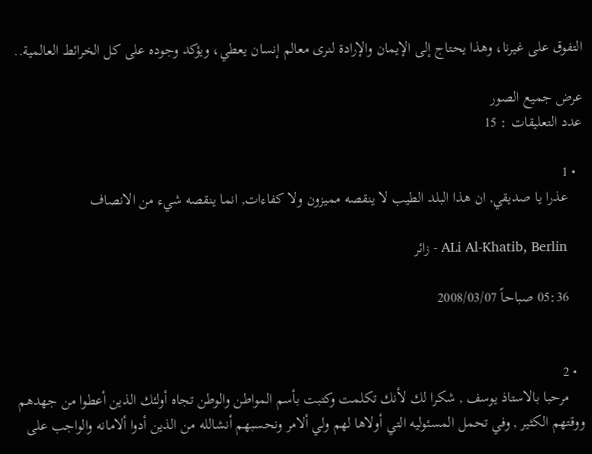التفوق على غيرنا، وهذا يحتاج إلى الإيمان والإرادة لنرى معالم إنسان يعطي، ويؤكد وجوده على كل الخرائط العالمية..

عرض جميع الصور
عدد التعليقات : 15

  • 1
    عذرا يا صديقي, ان هذا البلد الطيب لا ينقصه مميزون ولا كفاءات, انما ينقصه شيء من الانصاف

    ALi Al-Khatib, Berlin - زائر

    05:36 صباحاً 2008/03/07


  • 2
    مرحبا بالاستاذ يوسف , شكرا لك لأنك تكلمت وكتبت بأسم المواطن والوطن تجاه أولئك الذين أعطوا من جهدهم ووقتهم الكثير , وفي تحمل المسئوليه التي أولاها لهم ولي ألامر ونحسبهم أنشالله من الذين أدوا ألامانه والواجب على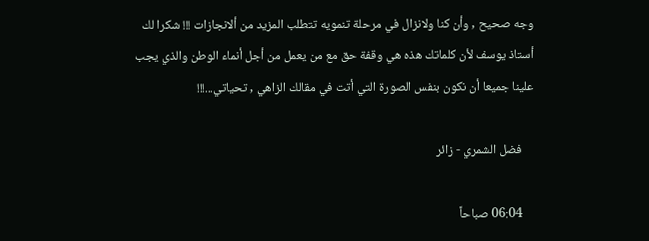وجه صحيح , وأن كنا ولانزال في مرحلة تنمويه تتطلب المزيد من ألانجازات !!! شكرا لك أستاذ يوسف لأن كلماتك هذه هي وقفة حق مع من يعمل من أجل أنماء الوطن والذي يجب علينا جميعا أن نكون بنفس الصورة التي أتت في مقالك الزاهي , تحياتي...!!!

    فضل الشمري - زائر

    06:04 صباحاً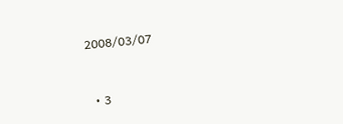2008/03/07


  • 3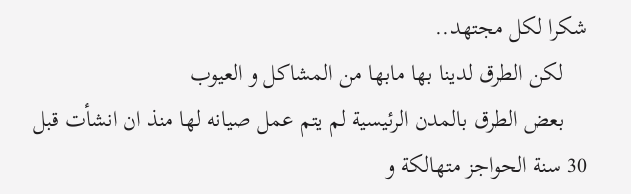شكرا لكل مجتهد..
    لكن الطرق لدينا بها مابها من المشاكل و العيوب
    بعض الطرق بالمدن الرئيسية لم يتم عمل صيانه لها منذ ان انشأت قبل 30 سنة الحواجز متهالكة و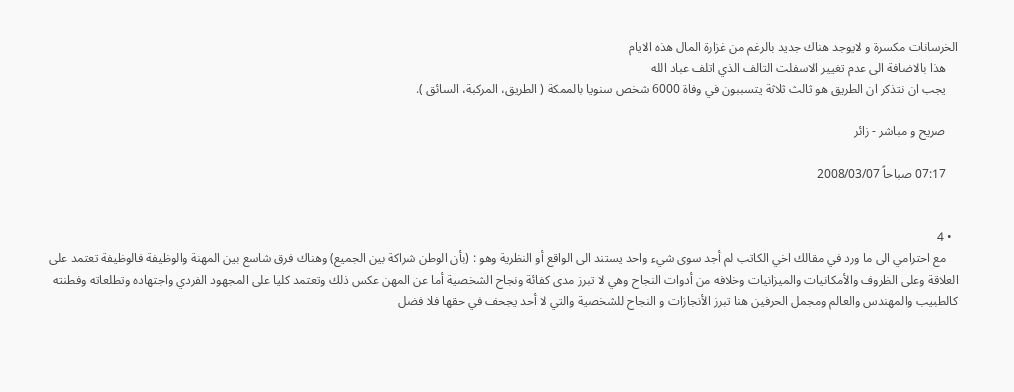الخرسانات مكسرة و لايوجد هناك جديد بالرغم من غزارة المال هذه الايام
    هذا بالاضافة الى عدم تغيير الاسفلت التالف الذي اتلف عباد الله
    يجب ان نتذكر ان الطريق هو ثالث ثلاثة يتسببون في وفاة 6000 شخص سنويا بالممكة ( الطريق، المركبة، السائق ).

    صريح و مباشر - زائر

    07:17 صباحاً 2008/03/07


  • 4
    مع احترامي الى ما ورد في مقالك اخي الكاتب لم أجد سوى شيء واحد يستند الى الواقع أو النظرية وهو : (بأن الوطن شراكة بين الجميع) وهناك فرق شاسع بين المهنة والوظيفة فالوظيفة تعتمد على العلاقة وعلى الظروف والأمكانيات والميزانيات وخلافه من أدوات النجاح وهي لا تبرز مدى كفائة ونجاح الشخصية أما عن المهن عكس ذلك وتعتمد كليا على المجهود الفردي واجتهاده وتطلعاته وفطنته كالطبيب والمهندس والعالم ومجمل الحرفين هنا تبرز الأنجازات و النجاح للشخصية والتي لا أحد يجحف في حقها فلا فضل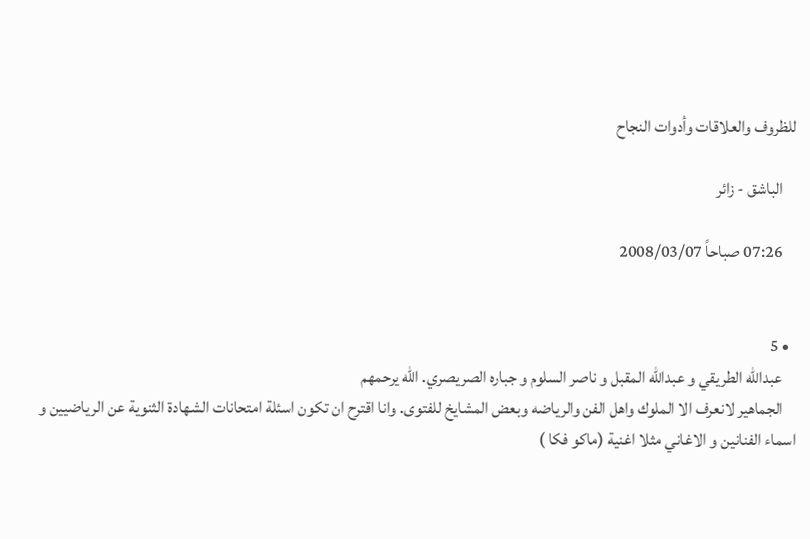للظروف والعلاقات وأدوات النجاح

    الباشق - زائر

    07:26 صباحاً 2008/03/07


  • 5
    عبدالله الطريقي و عبدالله المقبل و ناصر السلوم و جباره الصريصري. الله يرحمهم
    الجماهير لانعرف الا الملوك واهل الفن والرياضه وبعض المشايخ للفتوى. وانا اقترح ان تكون اسئلة امتحانات الشهادة الثنوية عن الرياضيين و اسماء الفنانين و الاغاني مثلا اغنية (ماكو فكا )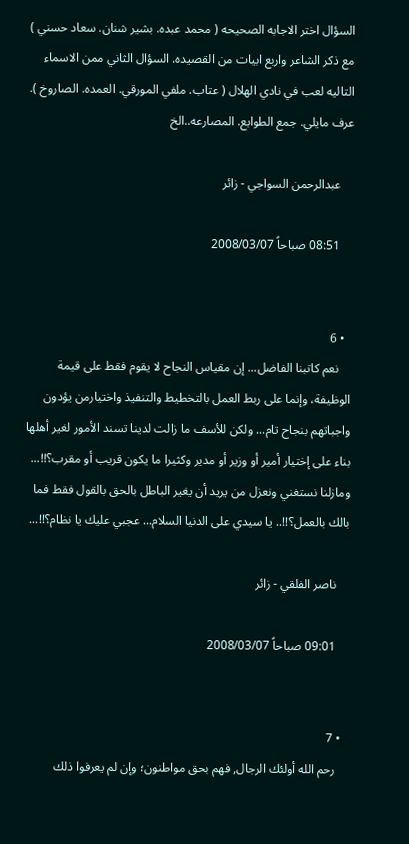السؤال اختر الاجابه الصحيحه ( محمد عبده. بشير شنان. سعاد حسني ) مع ذكر الشاعر واربع ابيات من القصيده. السؤال الثاني ممن الاسماء التاليه لعب في نادي الهلال ( عتاب. ملفي المورقي. العمده. الصاروخ ). عرف مايلي. جمع الطوابع. المصارعه..الخ

    عبدالرحمن السواجي - زائر

    08:51 صباحاً 2008/03/07


  • 6
    نعم كاتبنا الفاضل... إن مقياس النجاح لا يقوم فقط على قيمة الوظيفة، وإنما على ربط العمل بالتخطيط والتنفيذ واختيارمن يؤدون واجباتهم بنجاح تام... ولكن للأسف ما زالت لدينا تسند الأمور لغير أهلها بناء على إختيار أمير أو وزير أو مدير وكثيرا ما يكون قريب أو مقرب؟!!... ومازلنا نستغني ونعزل من يريد أن يغير الباطل بالحق بالقول فقط فما بالك بالعمل؟!!.. يا سيدي على الدنيا السلام... عجبي عليك يا نظام؟!!...

    ناصر الفلقي - زائر

    09:01 صباحاً 2008/03/07


  • 7
    رحم الله أولئك الرجال, فهم بحق مواطنون؛ وإن لم يعرفوا ذلك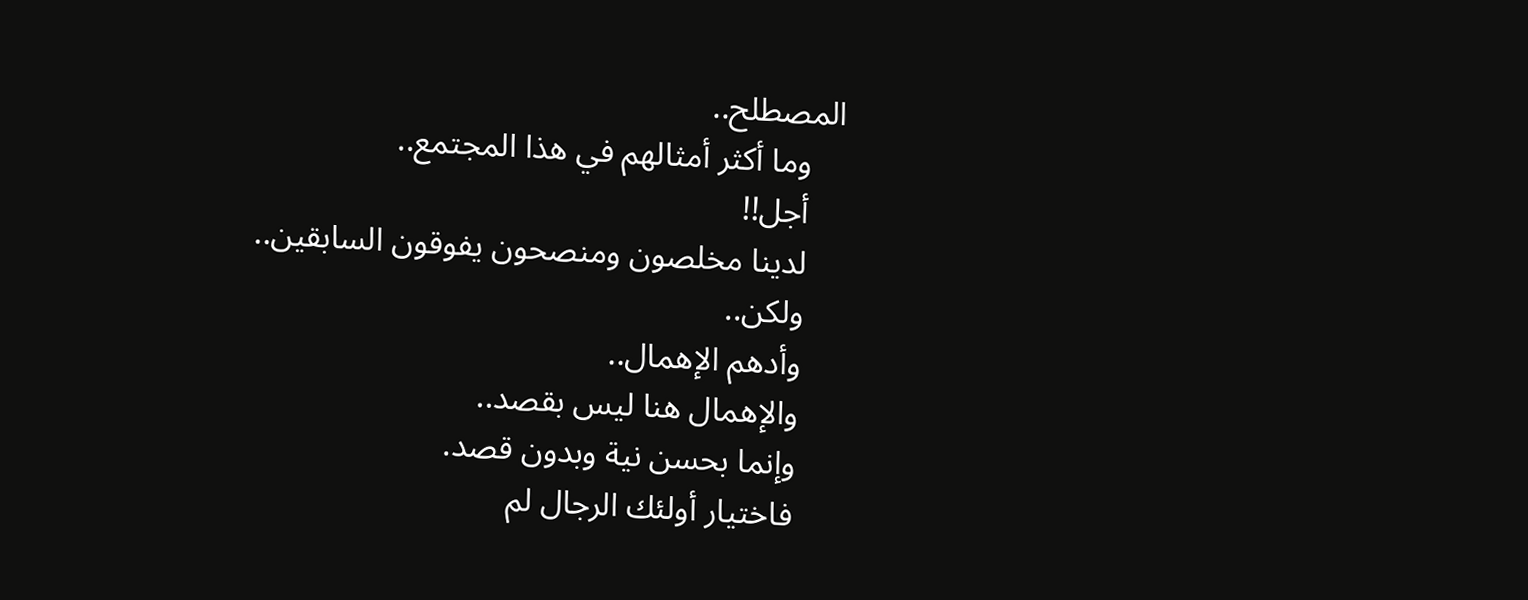المصطلح..
    وما أكثر أمثالهم في هذا المجتمع..
    أجل!!
    لدينا مخلصون ومنصحون يفوقون السابقين..
    ولكن..
    وأدهم الإهمال..
    والإهمال هنا ليس بقصد..
    وإنما بحسن نية وبدون قصد.
    فاختيار أولئك الرجال لم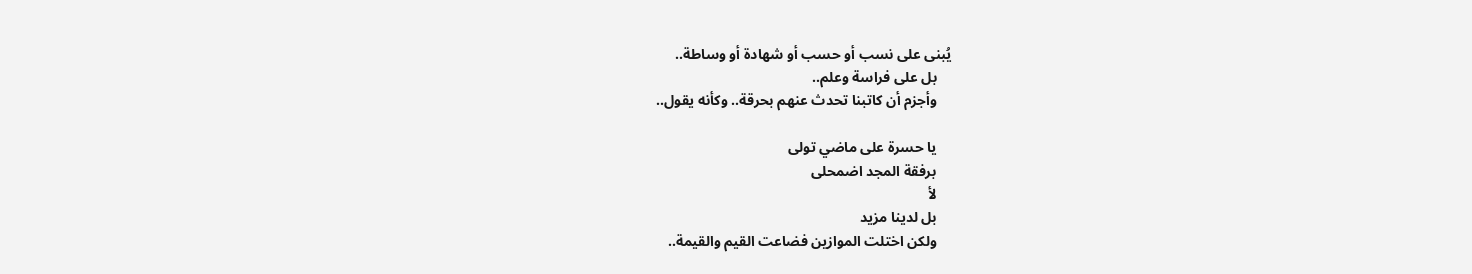يُبنى على نسب أو حسب أو شهادة أو وساطة..
    بل على فراسة وعلم..
    وأجزم أن كاتبنا تحدث عنهم بحرقة.. وكأنه يقول..

    يا حسرة على ماضي تولى
    برفقة المجد اضمحلى
    لأ
    بل لدينا مزيد
    ولكن اختلت الموازين فضاعت القيم والقيمة..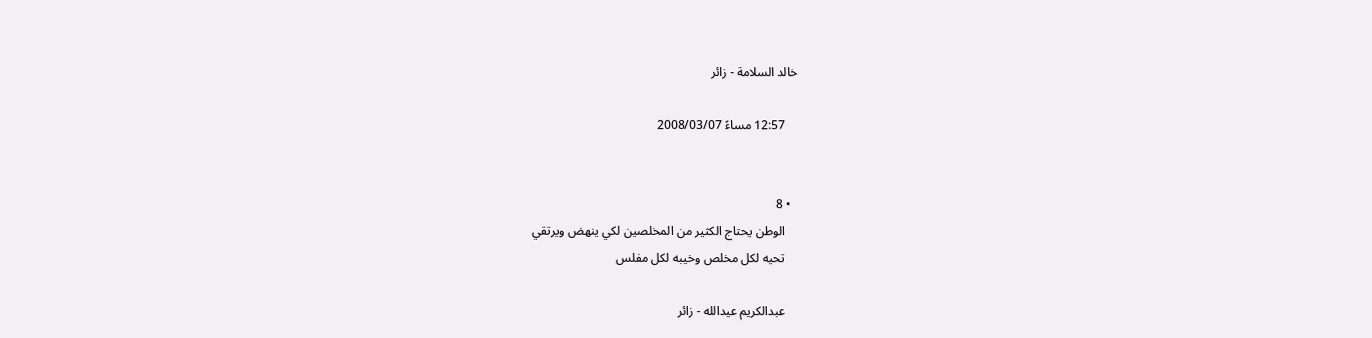خالد السلامة - زائر

    12:57 مساءً 2008/03/07


  • 8
    الوطن يحتاج الكثير من المخلصين لكي ينهض ويرتقي
    تحيه لكل مخلص وخيبه لكل مفلس

    عبدالكريم عيدالله - زائر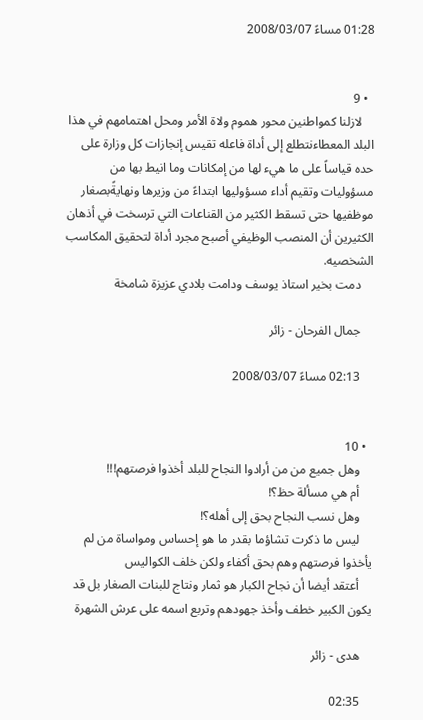01:28 مساءً 2008/03/07


  • 9
    لازلنا كمواطنين محور هموم ولاة الأمر ومحل اهتمامهم في هذا البلد المعطاءنتطلع إلى أداة فاعله تقيس إنجازات كل وزارة على حده قياساً على ما هيء لها من إمكانات وما انيط بها من مسؤوليات وتقيم أداء مسؤوليها ابتداءً من وزيرها ونهايةًبصغار موظفيها حتى تسقط الكثير من القناعات التي ترسخت في أذهان الكثيرين أن المنصب الوظيفي أصبح مجرد أداة لتحقيق المكاسب الشخصيه.
    دمت بخير استاذ يوسف ودامت بلادي عزيزة شامخة

    جمال الفرحان - زائر

    02:13 مساءً 2008/03/07


  • 10
    وهل جميع من من أرادوا النجاح للبلد أخذوا فرصتهم!!!
    أم هي مسألة حظ؟!
    وهل نسب النجاح بحق إلى أهله؟!
    ليس ما ذكرت تشاؤما بقدر ما هو إحساس ومواساة من لم يأخذوا فرصتهم وهم بحق أكفاء ولكن خلف الكواليس
    أعتقد أيضا أن نجاح الكبار هو ثمار ونتاج للبنات الصغار بل قد يكون الكبير خطف وأخذ جهودهم وتربع اسمه على عرش الشهرة

    هدى - زائر

    02:35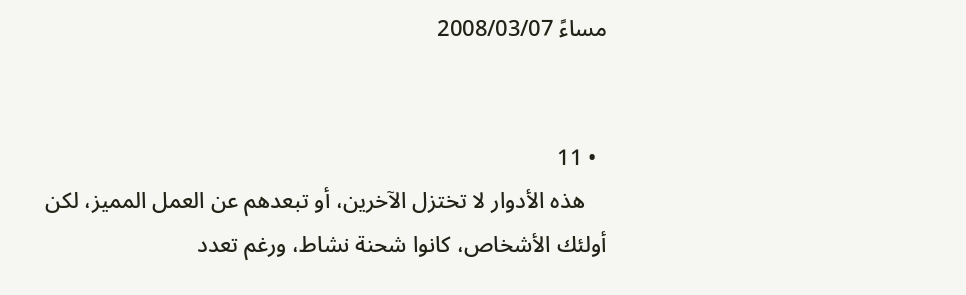مساءً 2008/03/07


  • 11
    هذه الأدوار لا تختزل الآخرين، أو تبعدهم عن العمل المميز، لكن أولئك الأشخاص، كانوا شحنة نشاط، ورغم تعدد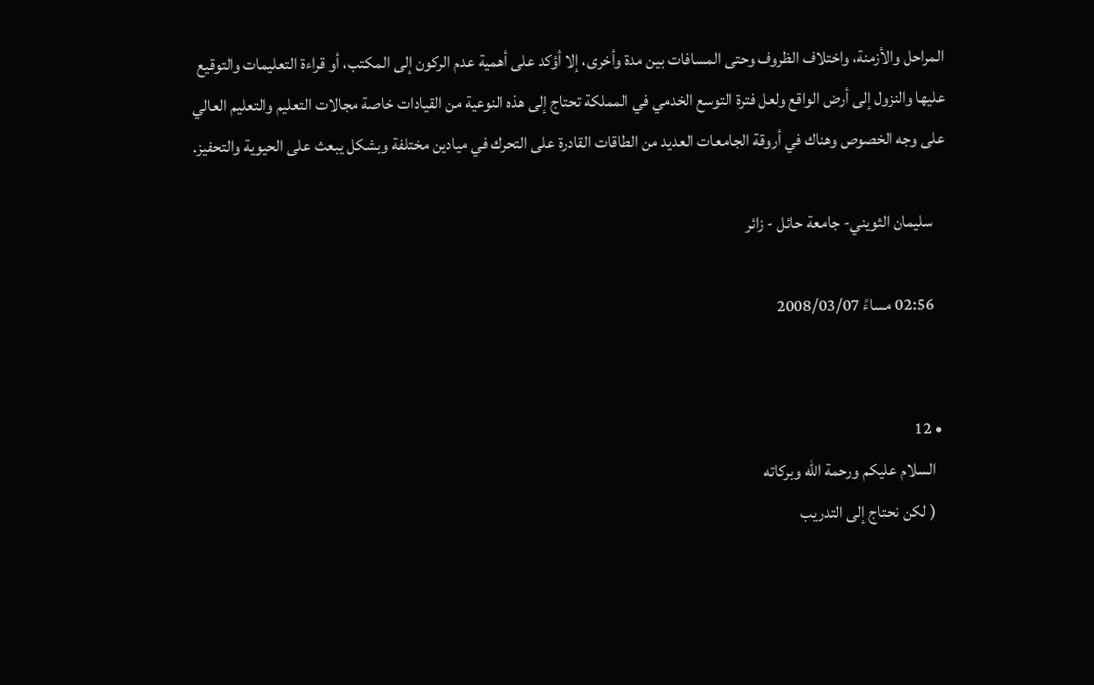المراحل والأزمنة، واختلاف الظروف وحتى المسافات بين مدة وأخرى، إلا أؤكد على أهمية عدم الركون إلى المكتب، أو قراءة التعليمات والتوقيع عليها والنزول إلى أرض الواقع ولعل فترة التوسع الخدمي في المملكة تحتاج إلى هذه النوعية من القيادات خاصة مجالات التعليم والتعليم العالي على وجه الخصوص وهناك في أروقة الجامعات العديد من الطاقات القادرة على التحرك في ميادين مختلفة وبشكل يبعث على الحيوية والتحفيز.

    سليمان الثويني- جامعة حائل - زائر

    02:56 مساءً 2008/03/07


  • 12
    السلام عليكم ورحمة الله وبركاته
    ( لكن نحتاج إلى التدريب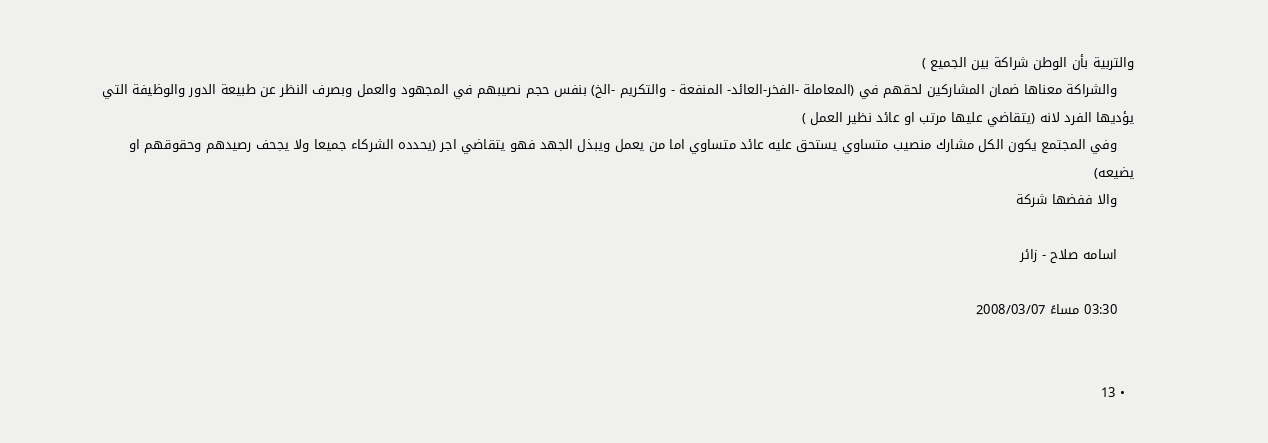والتربية بأن الوطن شراكة بين الجميع )
    والشراكة معناها ضمان المشاركين لحقهم في (المعاملة -الفخر-العائد- المنفعة - والتكريم -الخ) بنفس حجم نصيبهم في المجهود والعمل وبصرف النظر عن طبيعة الدور والوظيفة التي يؤديها الفرد لانه (يتقاضي عليها مرتب او عائد نظير العمل )
    وفي المجتمع يكون الكل مشارك منصيب متساوي يستحق عليه عائد متساوي اما من يعمل ويبذل الجهد فهو يتقاضي اجر (يحدده الشركاء جميعا ولا يجحف رصيدهم وحقوقهم او يضيعه)
    والا ففضها شركة

    اسامه صلاح - زائر

    03:30 مساءً 2008/03/07


  • 13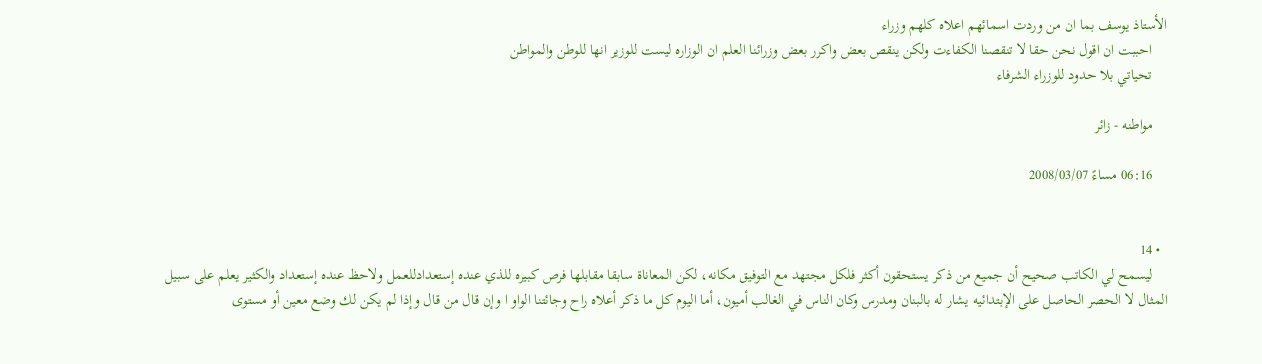الأستاذ يوسف بما ان من وردت اسمائهم اعلاه كلهم وزراء
    احببت ان اقول نحن حقا لا تنقصنا الكفاءت ولكن ينقص بعض واكرر بعض وزرائنا العلم ان الوزاره ليست للوزير انها للوطن والمواطن
    تحياتي بلا حدود للوزراء الشرفاء

    مواطنه - زائر

    06:16 مساءً 2008/03/07


  • 14
    ليسمح لي الكاتب صحيح أن جميع من ذكر يستحقون أكثر فلكل مجتهد مع التوفيق مكانه، لكن المعاناة سابقا مقابلها فرص كبيره للذي عنده إستعدادللعمل ولاحظ عنده إستعداد والكثير يعلم على سبيل المثال لا الحصر الحاصل على الإبتدائيه يشار له بالبنان ومدرس وكان الناس في الغالب أميون، أما اليوم كل ما ذكر أعلاه راح وجائتنا الواو ا وإن قال من قال وإذا لم يكن لك وضع معين أو مستوى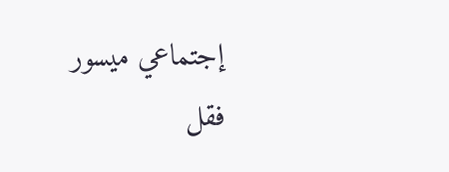إجتماعي ميسور فقل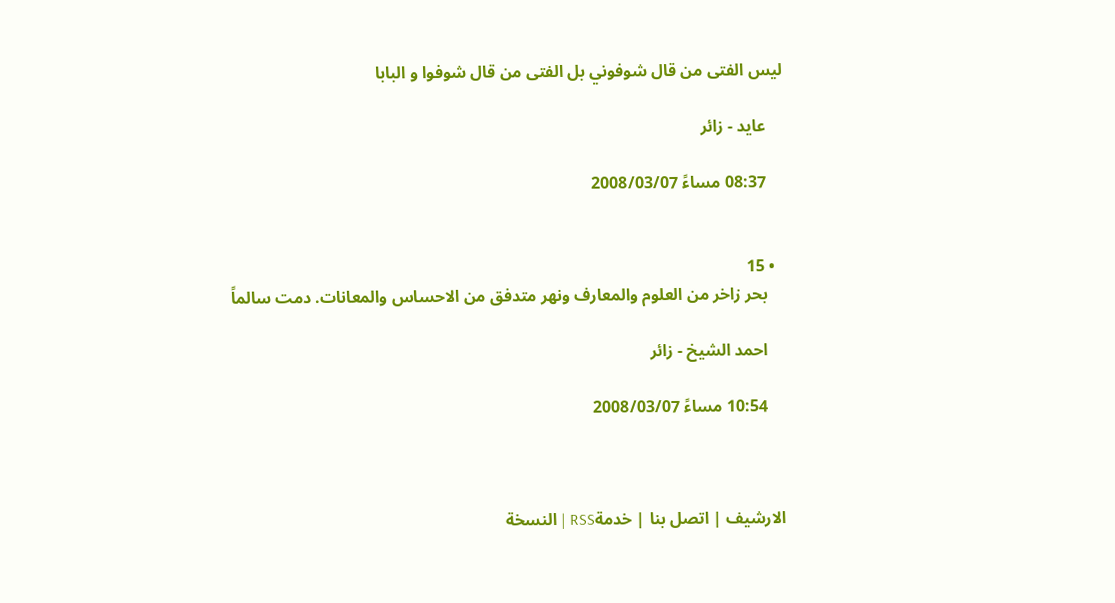ليس الفتى من قال شوفوني بل الفتى من قال شوفوا و البابا

    عايد - زائر

    08:37 مساءً 2008/03/07


  • 15
    بحر زاخر من العلوم والمعارف ونهر متدفق من الاحساس والمعانات. دمت سالماً

    احمد الشيخ - زائر

    10:54 مساءً 2008/03/07



الارشيف | اتصل بنا | خدمةRSS | النسخة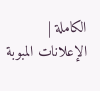الكاملة | الإعلانات المبوبة